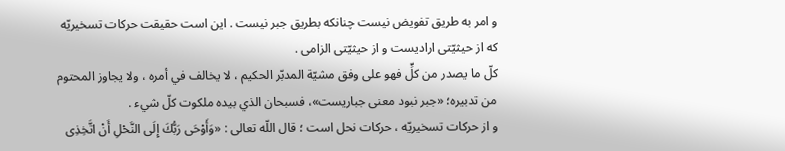و امر به طريق تفويض نيست چنانكه بطريق جبر نيست . اين است حقيقت حركات تسخيريّه كه از حيثيّتى اراديست و از حيثيّتى الزامى .
كلّ ما يصدر من كلٍّ فهو على وفق مشيّة المدبّر الحكيم ، لا يخالف في أمره ، ولا يجاوز المحتوم من تدبيره؛ «جبر نبود معنى جباريست»، فسبحان الذي بيده ملكوت كلّ شيء .
و از حركات تسخيريّه ، حركات نحل است ؛ قال اللّه تعالى : «وَأَوْحَى رَبُّكَ إِلَى النَّحْلِ أَنْ اتَّخِذِى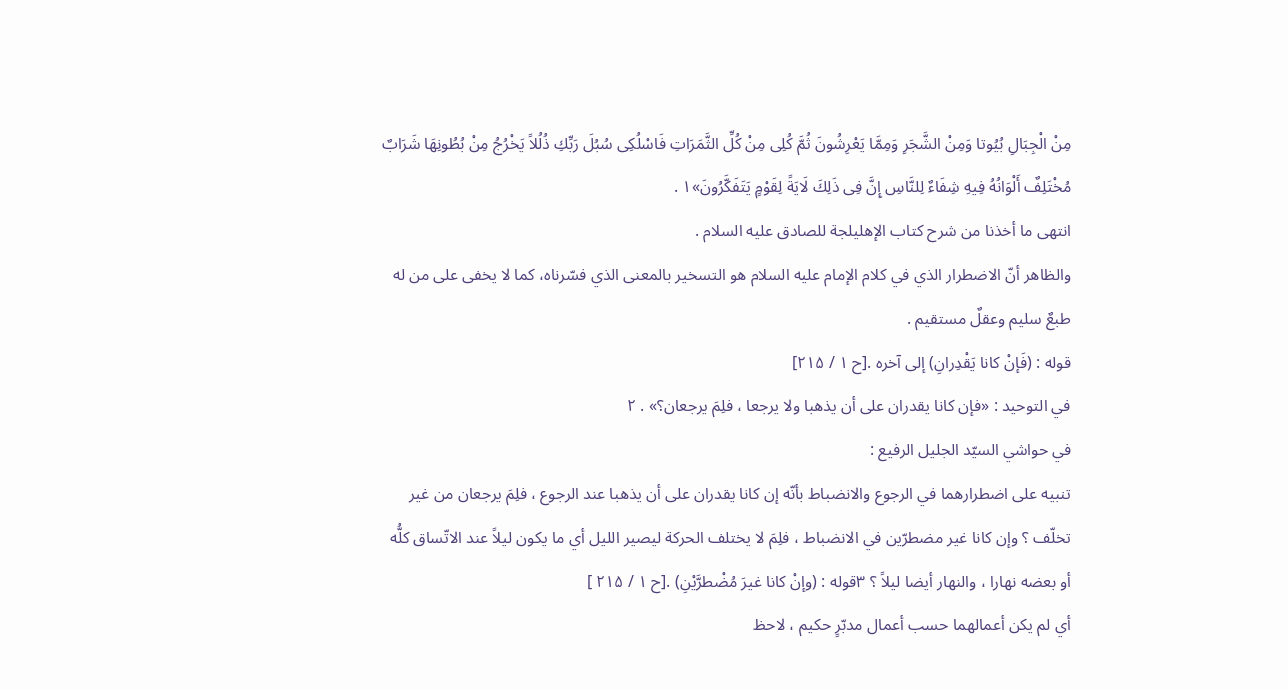مِنْ الْجِبَالِ بُيُوتا وَمِنْ الشَّجَرِ وَمِمَّا يَعْرِشُونَ ثُمَّ كُلِى مِنْ كُلِّ الثَّمَرَاتِ فَاسْلُكِى سُبُلَ رَبِّكِ ذُلُلاً يَخْرُجُ مِنْ بُطُونِهَا شَرَابٌ مُخْتَلِفٌ أَلْوَانُهُ فِيهِ شِفَاءٌ لِلنَّاسِ إِنَّ فِى ذَلِكَ لَايَةً لِقَوْمٍ يَتَفَكَّرُونَ»۱ .
انتهى ما أخذنا من شرح كتاب الإهليلجة للصادق عليه السلام .
والظاهر أنّ الاضطرار الذي في كلام الإمام عليه السلام هو التسخير بالمعنى الذي فسّرناه، كما لا يخفى على من له طبعٌ سليم وعقلٌ مستقيم .
قوله : (فَإنْ كانا يَقْدِرانِ) إلى آخره .[ح ۱ / ۲۱۵]
في التوحيد : «فإن كانا يقدران على أن يذهبا ولا يرجعا ، فلِمَ يرجعان؟» . ۲
في حواشي السيّد الجليل الرفيع :
تنبيه على اضطرارهما في الرجوع والانضباط بأنّه إن كانا يقدران على أن يذهبا عند الرجوع ، فلِمَ يرجعان من غير تخلّف ؟ وإن كانا غير مضطرّين في الانضباط ، فلِمَ لا يختلف الحركة ليصير الليل أي ما يكون ليلاً عند الاتّساق كلُّه أو بعضه نهارا ، والنهار أيضا ليلاً ؟ ۳قوله : (وإنْ كانا غيرَ مُضْطرَّيْنِ) .[ح ۱ / ۲۱۵ ]
أي لم يكن أعمالهما حسب أعمال مدبّرٍ حكيم ، لاحظ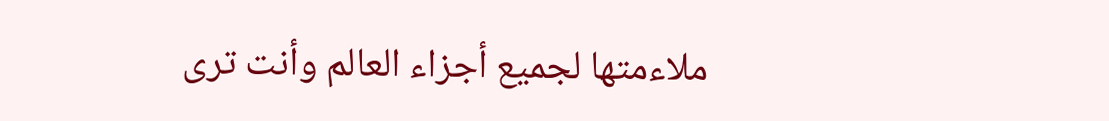ملاءمتها لجميع أجزاء العالم وأنت ترى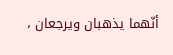أنّهما يذهبان ويرجعان ،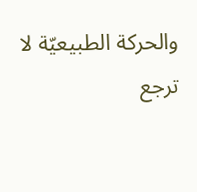والحركة الطبيعيّة لا ترجع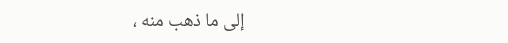إلى ما ذهب منه ،